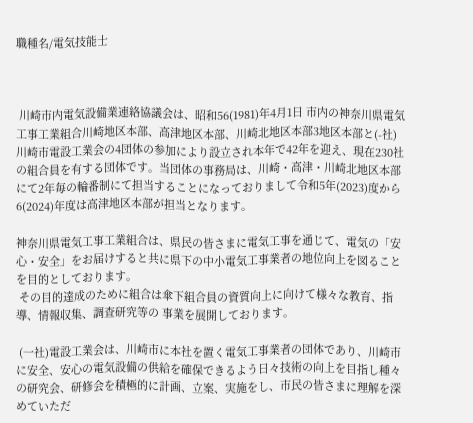職種名/電気技能士



 川崎市内電気設備業連絡協議会は、昭和56(1981)年4月1日 市内の神奈川県電気工事工業組合川崎地区本部、高津地区本部、川崎北地区本部3地区本部と(-社)川崎市電設工業会の4団体の参加により設立され本年で42年を迎え、現在230社の組合員を有する団体です。当団体の事務局は、川崎・高津・川崎北地区本部にて2年毎の輪番制にて担当することになっておりまして令和5年(2023)度から6(2024)年度は高津地区本部が担当となります。

神奈川県電気工事工業組合は、県民の皆さまに電気工事を通じて、電気の「安心・安全」をお届けすると共に県下の中小電気工事業者の地位向上を図ることを目的としております。
 その目的達成のために組合は傘下組合員の資質向上に向けて様々な教育、指導、情報収集、調査研究等の 事業を展開しております。

 (一社)電設工業会は、川崎市に本社を置く電気工事業者の団体であり、川崎市に安全、安心の電気設備の供給を確保できるよう日々技術の向上を目指し種々の研究会、研修会を積極的に計画、立案、実施をし、市民の皆さまに理解を深めていただ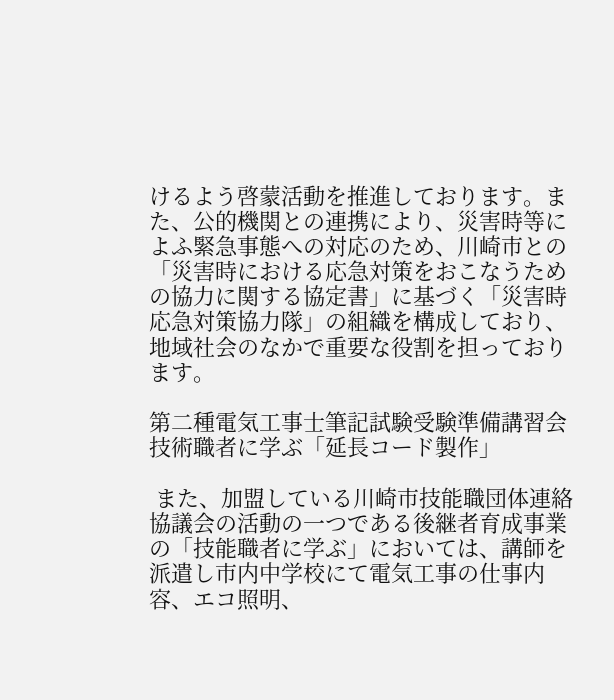けるよう啓蒙活動を推進しております。また、公的機関との連携により、災害時等によふ緊急事態への対応のため、川崎市との「災害時における応急対策をおこなうための協力に関する協定書」に基づく「災害時応急対策協力隊」の組織を構成しており、地域社会のなかで重要な役割を担っております。

第二種電気工事士筆記試験受験準備講習会
技術職者に学ぶ「延長コード製作」

 また、加盟している川崎市技能職団体連絡協議会の活動の一つである後継者育成事業の「技能職者に学ぶ」においては、講師を派遣し市内中学校にて電気工事の仕事内容、エコ照明、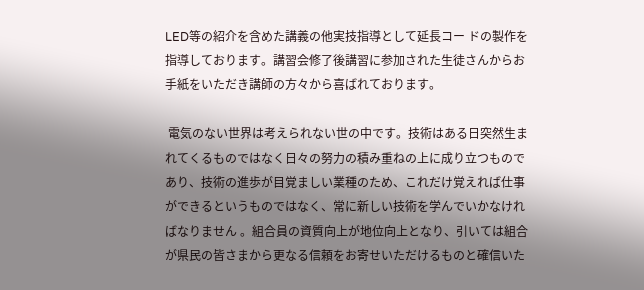LED等の紹介を含めた講義の他実技指導として延長コー ドの製作を指導しております。講習会修了後講習に参加された生徒さんからお手紙をいただき講師の方々から喜ばれております。

 電気のない世界は考えられない世の中です。技術はある日突然生まれてくるものではなく日々の努力の積み重ねの上に成り立つものであり、技術の進歩が目覚ましい業種のため、これだけ覚えれば仕事ができるというものではなく、常に新しい技術を学んでいかなければなりません 。組合員の資質向上が地位向上となり、引いては組合が県民の皆さまから更なる信頼をお寄せいただけるものと確信いた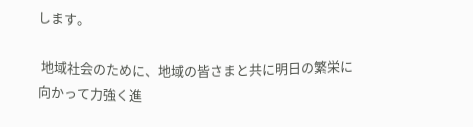します。

 地域社会のために、地域の皆さまと共に明日の繁栄に向かって力強く進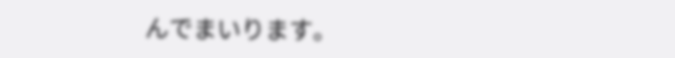んでまいります。